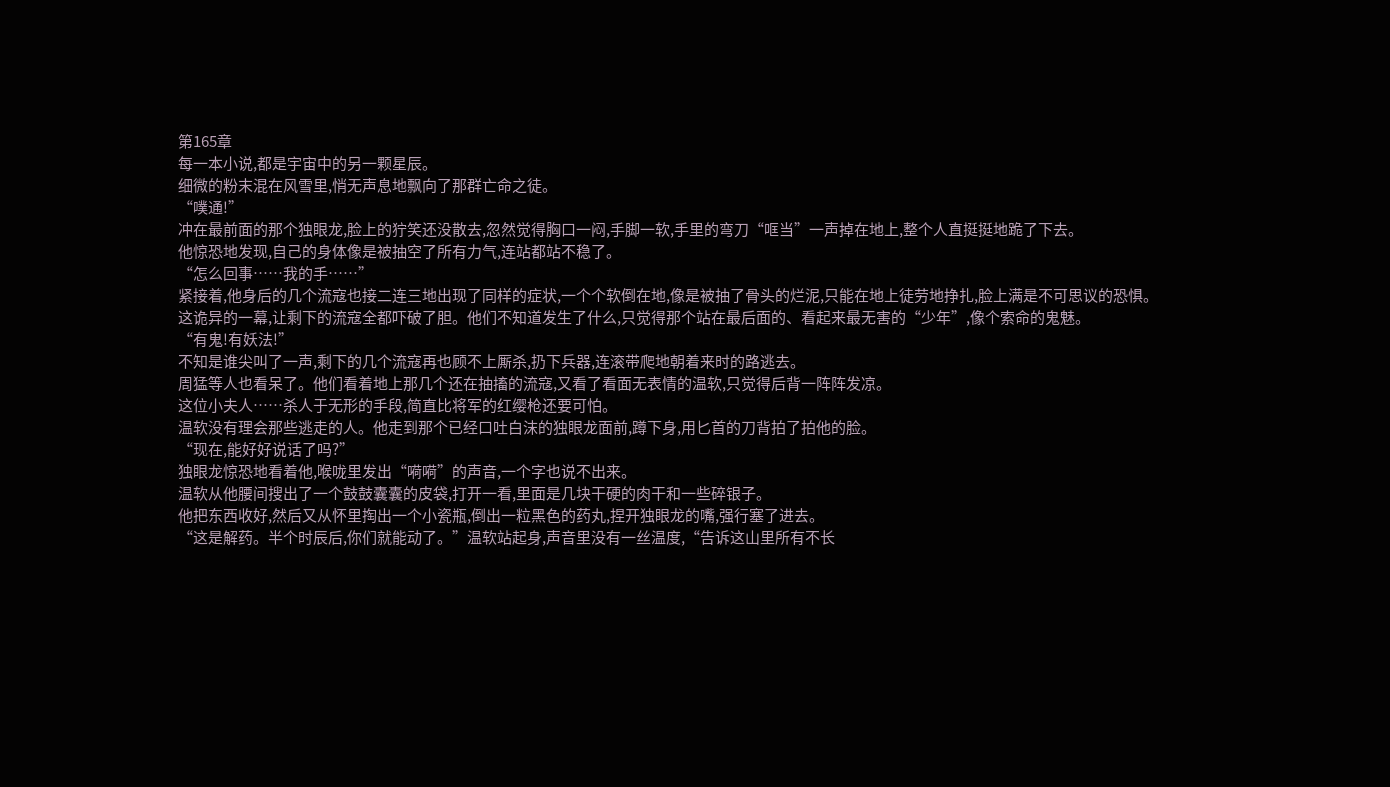第165章
每一本小说,都是宇宙中的另一颗星辰。
细微的粉末混在风雪里,悄无声息地飘向了那群亡命之徒。
“噗通!”
冲在最前面的那个独眼龙,脸上的狞笑还没散去,忽然觉得胸口一闷,手脚一软,手里的弯刀“哐当”一声掉在地上,整个人直挺挺地跪了下去。
他惊恐地发现,自己的身体像是被抽空了所有力气,连站都站不稳了。
“怎么回事……我的手……”
紧接着,他身后的几个流寇也接二连三地出现了同样的症状,一个个软倒在地,像是被抽了骨头的烂泥,只能在地上徒劳地挣扎,脸上满是不可思议的恐惧。
这诡异的一幕,让剩下的流寇全都吓破了胆。他们不知道发生了什么,只觉得那个站在最后面的、看起来最无害的“少年”,像个索命的鬼魅。
“有鬼!有妖法!”
不知是谁尖叫了一声,剩下的几个流寇再也顾不上厮杀,扔下兵器,连滚带爬地朝着来时的路逃去。
周猛等人也看呆了。他们看着地上那几个还在抽搐的流寇,又看了看面无表情的温软,只觉得后背一阵阵发凉。
这位小夫人……杀人于无形的手段,简直比将军的红缨枪还要可怕。
温软没有理会那些逃走的人。他走到那个已经口吐白沫的独眼龙面前,蹲下身,用匕首的刀背拍了拍他的脸。
“现在,能好好说话了吗?”
独眼龙惊恐地看着他,喉咙里发出“嗬嗬”的声音,一个字也说不出来。
温软从他腰间搜出了一个鼓鼓囊囊的皮袋,打开一看,里面是几块干硬的肉干和一些碎银子。
他把东西收好,然后又从怀里掏出一个小瓷瓶,倒出一粒黑色的药丸,捏开独眼龙的嘴,强行塞了进去。
“这是解药。半个时辰后,你们就能动了。”温软站起身,声音里没有一丝温度,“告诉这山里所有不长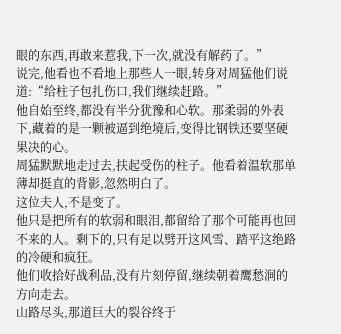眼的东西,再敢来惹我,下一次,就没有解药了。”
说完,他看也不看地上那些人一眼,转身对周猛他们说道:“给柱子包扎伤口,我们继续赶路。”
他自始至终,都没有半分犹豫和心软。那柔弱的外表下,藏着的是一颗被逼到绝境后,变得比钢铁还要坚硬果决的心。
周猛默默地走过去,扶起受伤的柱子。他看着温软那单薄却挺直的背影,忽然明白了。
这位夫人,不是变了。
他只是把所有的软弱和眼泪,都留给了那个可能再也回不来的人。剩下的,只有足以劈开这风雪、踏平这绝路的冷硬和疯狂。
他们收拾好战利品,没有片刻停留,继续朝着鹰愁涧的方向走去。
山路尽头,那道巨大的裂谷终于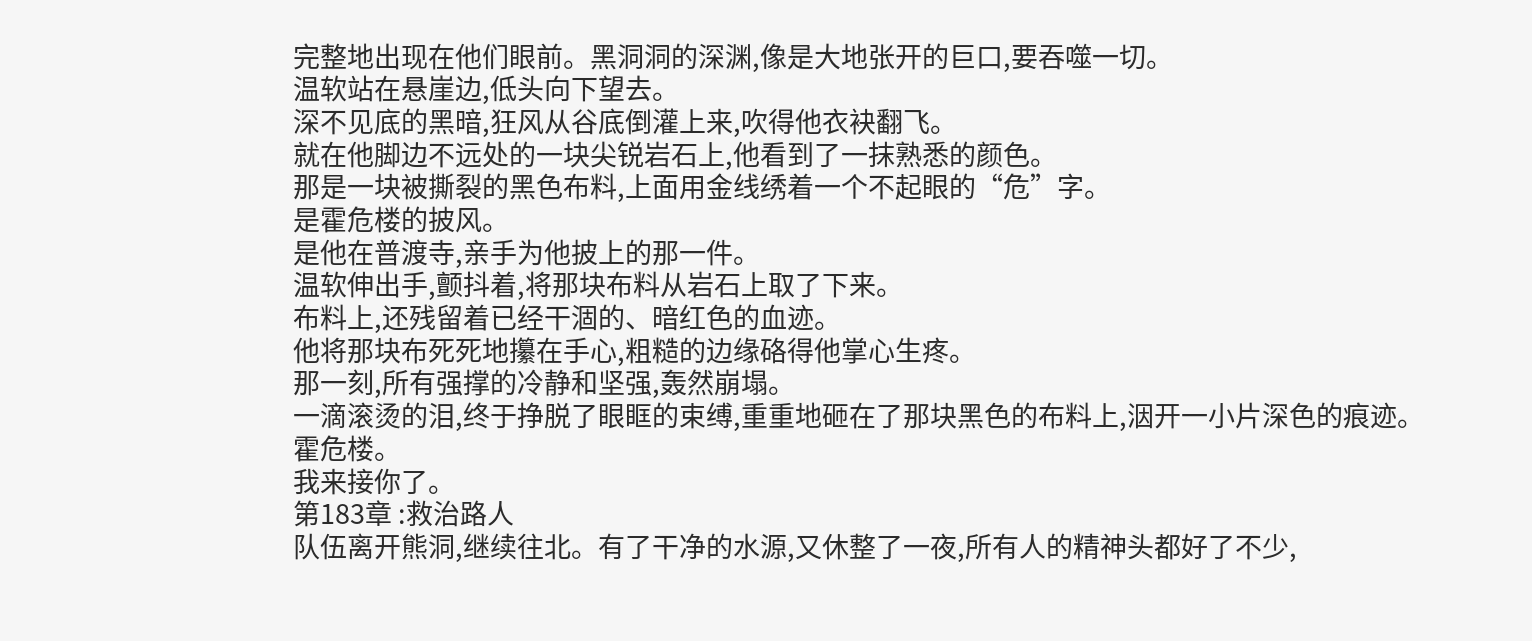完整地出现在他们眼前。黑洞洞的深渊,像是大地张开的巨口,要吞噬一切。
温软站在悬崖边,低头向下望去。
深不见底的黑暗,狂风从谷底倒灌上来,吹得他衣袂翻飞。
就在他脚边不远处的一块尖锐岩石上,他看到了一抹熟悉的颜色。
那是一块被撕裂的黑色布料,上面用金线绣着一个不起眼的“危”字。
是霍危楼的披风。
是他在普渡寺,亲手为他披上的那一件。
温软伸出手,颤抖着,将那块布料从岩石上取了下来。
布料上,还残留着已经干涸的、暗红色的血迹。
他将那块布死死地攥在手心,粗糙的边缘硌得他掌心生疼。
那一刻,所有强撑的冷静和坚强,轰然崩塌。
一滴滚烫的泪,终于挣脱了眼眶的束缚,重重地砸在了那块黑色的布料上,洇开一小片深色的痕迹。
霍危楼。
我来接你了。
第183章 :救治路人
队伍离开熊洞,继续往北。有了干净的水源,又休整了一夜,所有人的精神头都好了不少,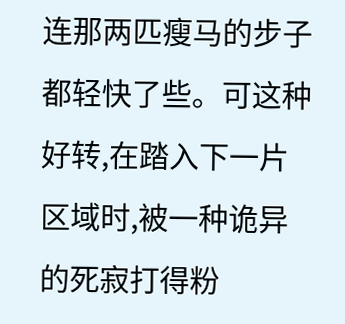连那两匹瘦马的步子都轻快了些。可这种好转,在踏入下一片区域时,被一种诡异的死寂打得粉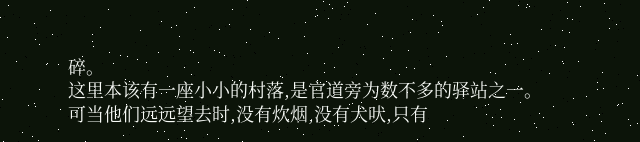碎。
这里本该有一座小小的村落,是官道旁为数不多的驿站之一。可当他们远远望去时,没有炊烟,没有犬吠,只有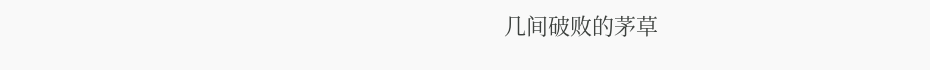几间破败的茅草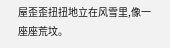屋歪歪扭扭地立在风雪里,像一座座荒坟。